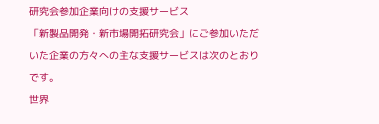研究会参加企業向けの支援サービス
「新製品開発・新市場開拓研究会」にご参加いただいた企業の方々への主な支援サービスは次のとおりです。
世界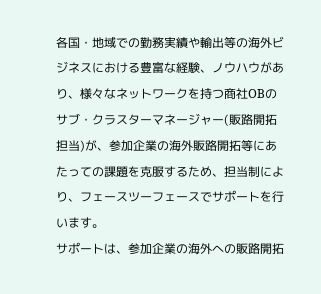各国・地域での勤務実績や輸出等の海外ビジネスにおける豊富な経験、ノウハウがあり、様々なネットワークを持つ商社OBのサブ・クラスターマネージャー(販路開拓担当)が、参加企業の海外販路開拓等にあたっての課題を克服するため、担当制により、フェースツーフェースでサポートを行います。
サポートは、参加企業の海外への販路開拓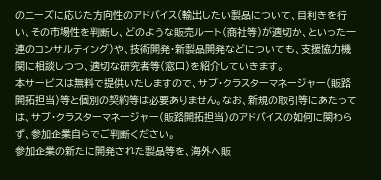のニーズに応じた方向性のアドバイス(輸出したい製品について、目利きを行い、その市場性を判断し、どのような販売ルート(商社等)が適切か、といった一連のコンサルティング)や、技術開発・新製品開発などについても、支援協力機関に相談しつつ、適切な研究者等(窓口)を紹介していきます。
本サービスは無料で提供いたしますので、サブ・クラスターマネージャー(販路開拓担当)等と個別の契約等は必要ありません。なお、新規の取引等にあたっては、サブ・クラスターマネージャー(販路開拓担当)のアドバイスの如何に関わらず、参加企業自らでご判断ください。
参加企業の新たに開発された製品等を、海外へ販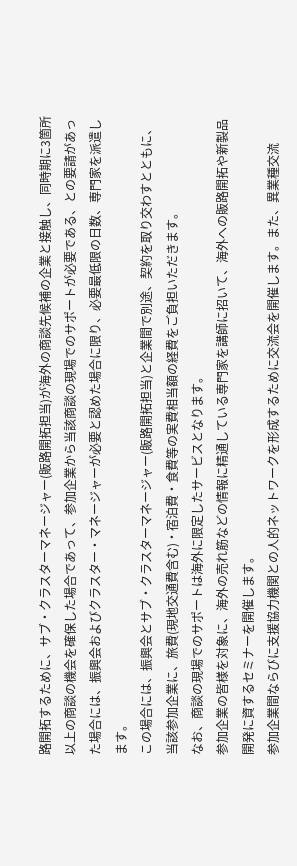路開拓するために、サブ・クラスターマネージャー(販路開拓担当)が海外の商談先候補の企業と接触し、同時期に3箇所以上の商談の機会を確保した場合であって、参加企業から当該商談の現場でのサポートが必要である、との要請があった場合には、振興会およびクラスター・マネージャーが必要と認めた場合に限り、必要最低限の日数、専門家を派遣します。
この場合には、振興会とサブ・クラスターマネージャー(販路開拓担当)と企業間で別途、契約を取り交わすとともに、 当該参加企業に、旅費(現地交通費含む)・宿泊費・食費等の実費相当額の経費をご負担いただきます。
なお、商談の現場でのサポートは海外に限定したサービスとなります。
参加企業の皆様を対象に、海外の売れ筋などの情報に精通している専門家を講師に招いて、海外への販路開拓や新製品開発に資するセミナーを開催します。
参加企業間ならびに支援協力機関との人的ネットワークを形成するために交流会を開催します。また、異業種交流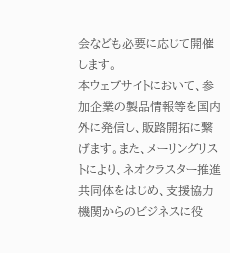会なども必要に応じて開催します。
本ウェブサイトにおいて、参加企業の製品情報等を国内外に発信し、販路開拓に繋げます。また、メーリングリストにより、ネオクラスター推進共同体をはじめ、支援協力機関からのビジネスに役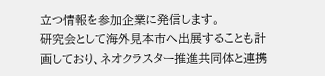立つ情報を参加企業に発信します。
研究会として海外見本市へ出展することも計画しており、ネオクラスター推進共同体と連携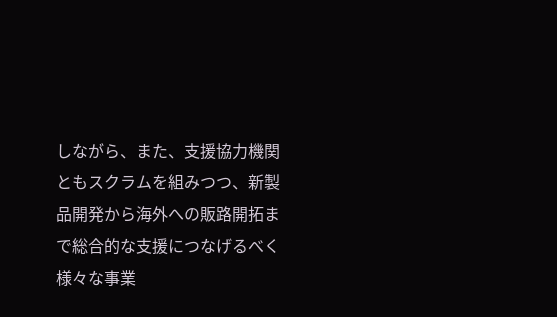しながら、また、支援協力機関ともスクラムを組みつつ、新製品開発から海外への販路開拓まで総合的な支援につなげるべく様々な事業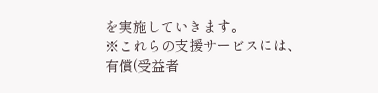を実施していきます。
※これらの支援サービスには、有償(受益者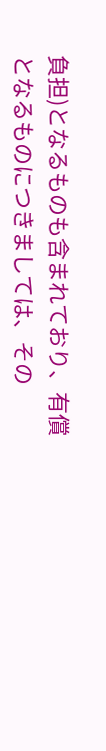負担)となるものも含まれており、有償となるものにつきましては、その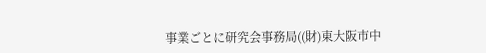事業ごとに研究会事務局((財)東大阪市中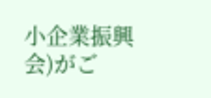小企業振興会)がご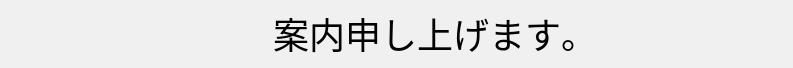案内申し上げます。